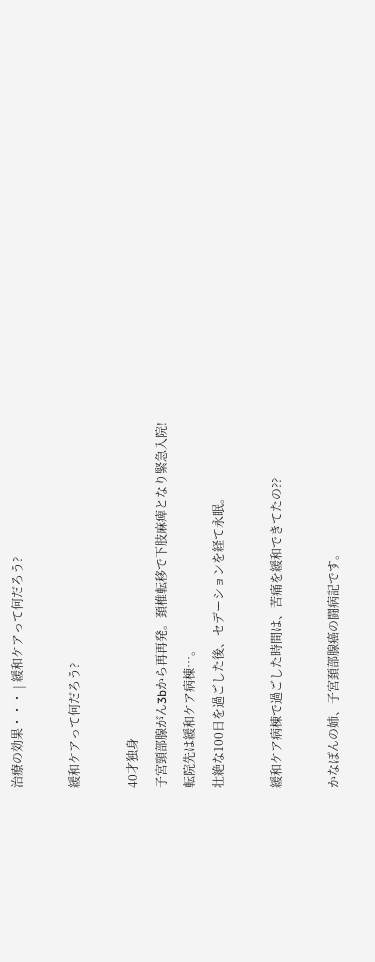治療の効果・・・ | 緩和ケアって何だろう?

緩和ケアって何だろう?

40才独身
子宮頸部腺がん3bから再再発。頚椎転移で下肢麻痺となり緊急入院!
転院先は緩和ケア病棟…。
壮絶な100日を過ごした後、セデーションを経て永眠。

緩和ケア病棟で過ごした時間は、苦痛を緩和できてたの??

かなぽんの姉、子宮頚部腺癌の闘病記です。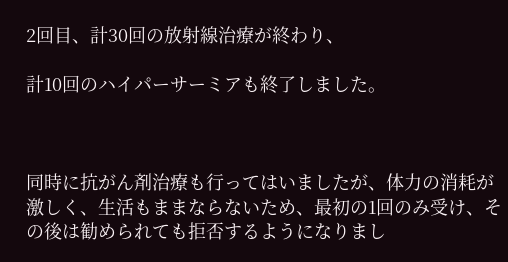2回目、計30回の放射線治療が終わり、

計10回のハイパーサーミアも終了しました。



同時に抗がん剤治療も行ってはいましたが、体力の消耗が激しく、生活もままならないため、最初の1回のみ受け、その後は勧められても拒否するようになりまし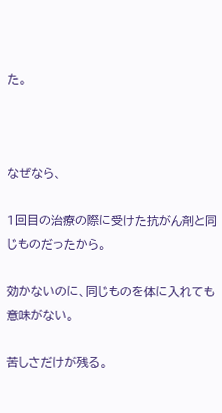た。



なぜなら、

1回目の治療の際に受けた抗がん剤と同じものだったから。

効かないのに、同じものを体に入れても意味がない。

苦しさだけが残る。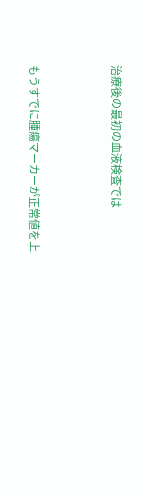治療後の最初の血液検査では



もうすでに腫瘍マーカーが正常値を上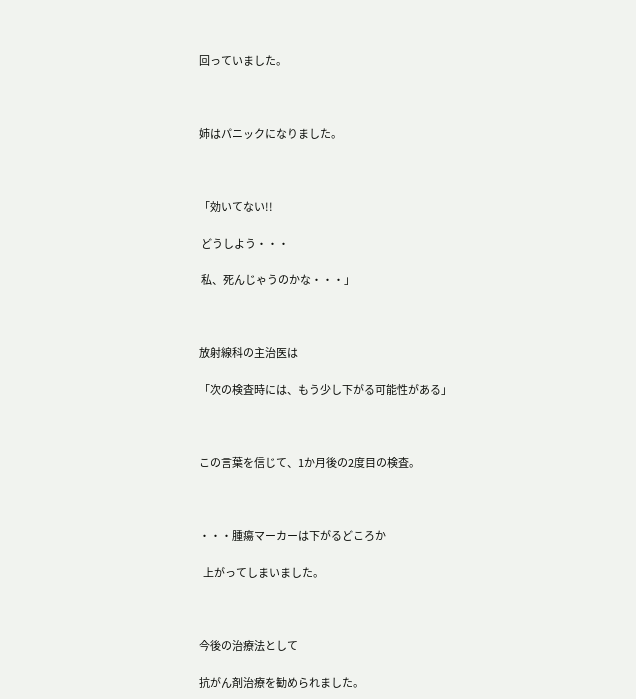回っていました。



姉はパニックになりました。



「効いてない!!

 どうしよう・・・

 私、死んじゃうのかな・・・」



放射線科の主治医は

「次の検査時には、もう少し下がる可能性がある」



この言葉を信じて、1か月後の2度目の検査。



・・・腫瘍マーカーは下がるどころか

  上がってしまいました。



今後の治療法として

抗がん剤治療を勧められました。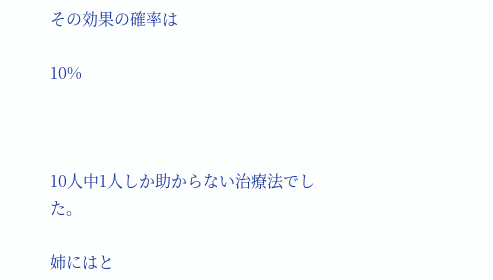その効果の確率は

10%



10人中1人しか助からない治療法でした。

姉にはと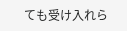ても受け入れら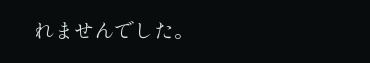れませんでした。